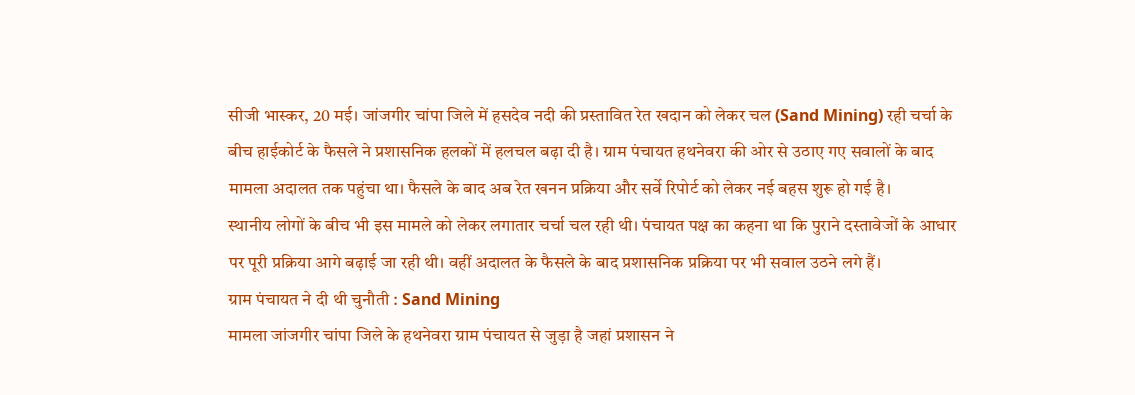सीजी भास्कर, 20 मई। जांजगीर चांपा जिले में हसदेव नदी की प्रस्तावित रेत खदान को लेकर चल (Sand Mining) रही चर्चा के बीच हाईकोर्ट के फैसले ने प्रशासनिक हलकों में हलचल बढ़ा दी है। ग्राम पंचायत हथनेवरा की ओर से उठाए गए सवालों के बाद मामला अदालत तक पहुंचा था। फैसले के बाद अब रेत खनन प्रक्रिया और सर्वे रिपोर्ट को लेकर नई बहस शुरू हो गई है।
स्थानीय लोगों के बीच भी इस मामले को लेकर लगातार चर्चा चल रही थी। पंचायत पक्ष का कहना था कि पुराने दस्तावेजों के आधार पर पूरी प्रक्रिया आगे बढ़ाई जा रही थी। वहीं अदालत के फैसले के बाद प्रशासनिक प्रक्रिया पर भी सवाल उठने लगे हैं।
ग्राम पंचायत ने दी थी चुनौती : Sand Mining
मामला जांजगीर चांपा जिले के हथनेवरा ग्राम पंचायत से जुड़ा है जहां प्रशासन ने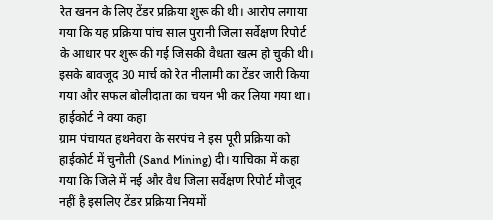रेत खनन के लिए टेंडर प्रक्रिया शुरू की थी। आरोप लगाया गया कि यह प्रक्रिया पांच साल पुरानी जिला सर्वेक्षण रिपोर्ट के आधार पर शुरू की गई जिसकी वैधता खत्म हो चुकी थी। इसके बावजूद 30 मार्च को रेत नीलामी का टेंडर जारी किया गया और सफल बोलीदाता का चयन भी कर लिया गया था।
हाईकोर्ट ने क्या कहा
ग्राम पंचायत हथनेवरा के सरपंच ने इस पूरी प्रक्रिया को हाईकोर्ट में चुनौती (Sand Mining) दी। याचिका में कहा गया कि जिले में नई और वैध जिला सर्वेक्षण रिपोर्ट मौजूद नहीं है इसलिए टेंडर प्रक्रिया नियमों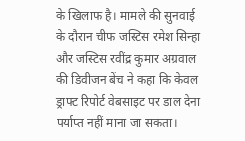के खिलाफ है। मामले की सुनवाई के दौरान चीफ जस्टिस रमेश सिन्हा और जस्टिस रवींद्र कुमार अग्रवाल की डिवीजन बेंच ने कहा कि केवल ड्राफ्ट रिपोर्ट वेबसाइट पर डाल देना पर्याप्त नहीं माना जा सकता।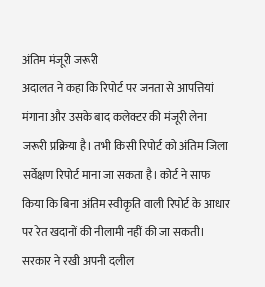अंतिम मंजूरी जरूरी
अदालत ने कहा कि रिपोर्ट पर जनता से आपत्तियां मंगाना और उसके बाद कलेक्टर की मंजूरी लेना जरूरी प्रक्रिया है। तभी किसी रिपोर्ट को अंतिम जिला सर्वेक्षण रिपोर्ट माना जा सकता है। कोर्ट ने साफ किया कि बिना अंतिम स्वीकृति वाली रिपोर्ट के आधार पर रेत खदानों की नीलामी नहीं की जा सकती।
सरकार ने रखी अपनी दलील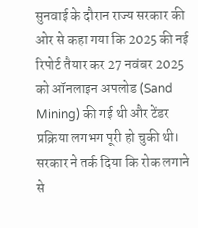सुनवाई के दौरान राज्य सरकार की ओर से कहा गया कि 2025 की नई रिपोर्ट तैयार कर 27 नवंबर 2025 को ऑनलाइन अपलोड (Sand Mining) की गई थी और टेंडर प्रक्रिया लगभग पूरी हो चुकी थी। सरकार ने तर्क दिया कि रोक लगाने से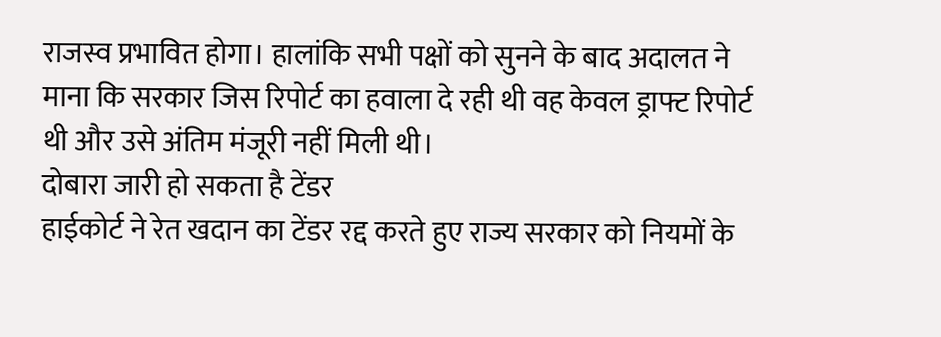राजस्व प्रभावित होगा। हालांकि सभी पक्षों को सुनने के बाद अदालत ने माना कि सरकार जिस रिपोर्ट का हवाला दे रही थी वह केवल ड्राफ्ट रिपोर्ट थी और उसे अंतिम मंजूरी नहीं मिली थी।
दोबारा जारी हो सकता है टेंडर
हाईकोर्ट ने रेत खदान का टेंडर रद्द करते हुए राज्य सरकार को नियमों के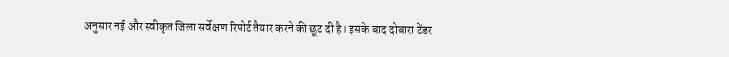अनुसार नई और स्वीकृत जिला सर्वेक्षण रिपोर्ट तैयार करने की छूट दी है। इसके बाद दोबारा टेंडर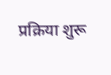प्रक्रिया शुरू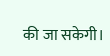की जा सकेगी।